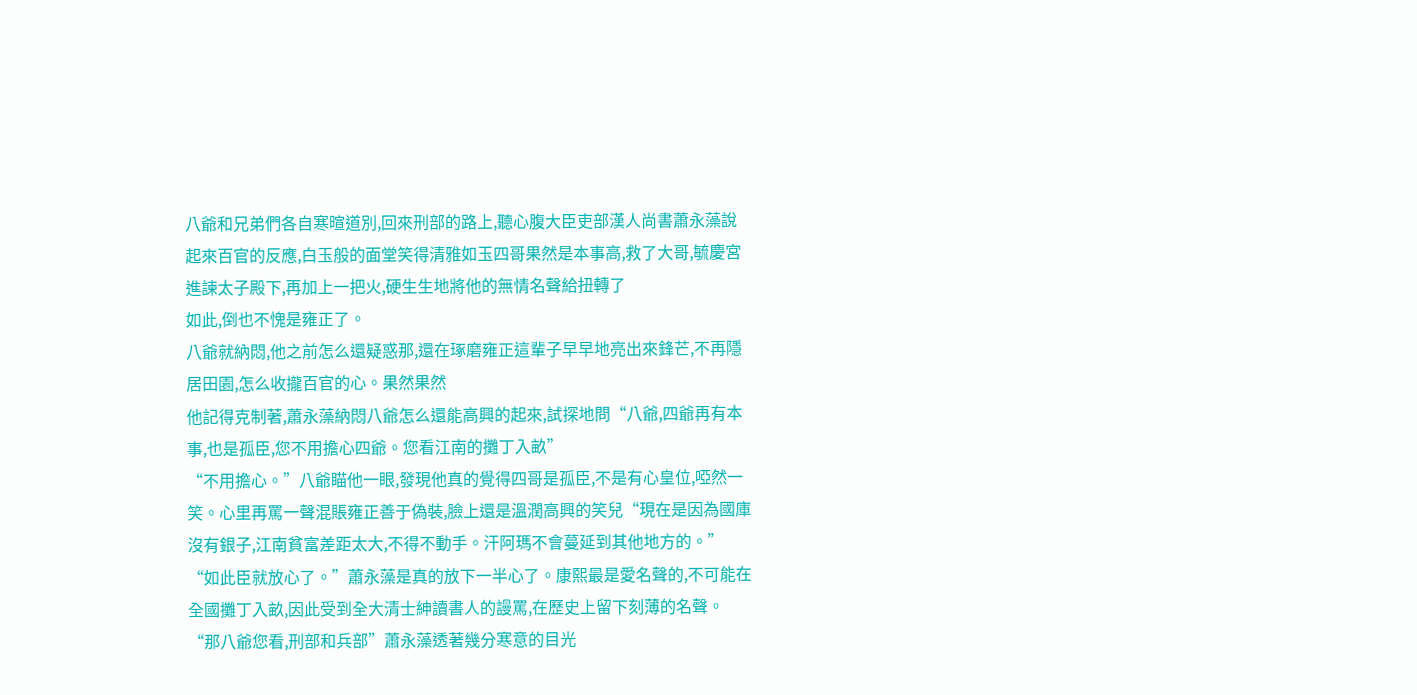八爺和兄弟們各自寒暄道別,回來刑部的路上,聽心腹大臣吏部漢人尚書蕭永藻說起來百官的反應,白玉般的面堂笑得清雅如玉四哥果然是本事高,救了大哥,毓慶宮進諫太子殿下,再加上一把火,硬生生地將他的無情名聲給扭轉了
如此,倒也不愧是雍正了。
八爺就納悶,他之前怎么還疑惑那,還在琢磨雍正這輩子早早地亮出來鋒芒,不再隱居田園,怎么收攏百官的心。果然果然
他記得克制著,蕭永藻納悶八爺怎么還能高興的起來,試探地問“八爺,四爺再有本事,也是孤臣,您不用擔心四爺。您看江南的攤丁入畝”
“不用擔心。”八爺瞄他一眼,發現他真的覺得四哥是孤臣,不是有心皇位,啞然一笑。心里再罵一聲混賬雍正善于偽裝,臉上還是溫潤高興的笑兒“現在是因為國庫沒有銀子,江南貧富差距太大,不得不動手。汗阿瑪不會蔓延到其他地方的。”
“如此臣就放心了。”蕭永藻是真的放下一半心了。康熙最是愛名聲的,不可能在全國攤丁入畝,因此受到全大清士紳讀書人的謾罵,在歷史上留下刻薄的名聲。
“那八爺您看,刑部和兵部”蕭永藻透著幾分寒意的目光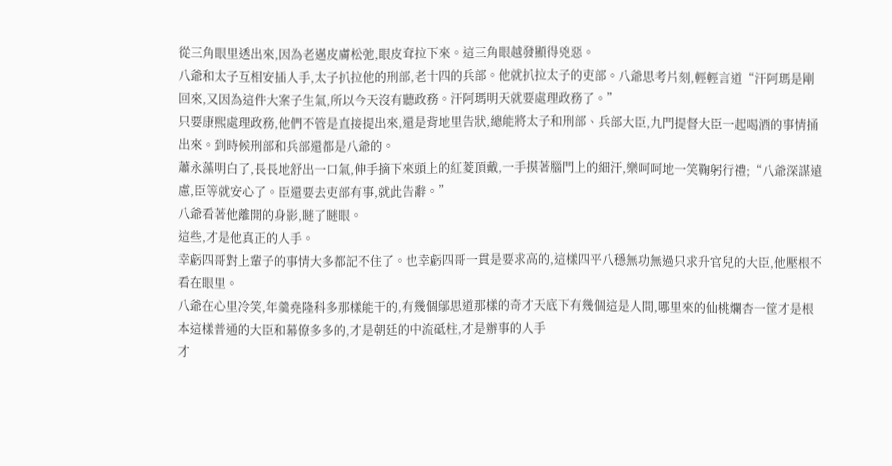從三角眼里透出來,因為老邁皮膚松弛,眼皮耷拉下來。這三角眼越發顯得兇惡。
八爺和太子互相安插人手,太子扒拉他的刑部,老十四的兵部。他就扒拉太子的吏部。八爺思考片刻,輕輕言道“汗阿瑪是剛回來,又因為這件大案子生氣,所以今天沒有聽政務。汗阿瑪明天就要處理政務了。”
只要康熙處理政務,他們不管是直接提出來,還是背地里告狀,總能將太子和刑部、兵部大臣,九門提督大臣一起喝酒的事情捅出來。到時候刑部和兵部還都是八爺的。
蕭永藻明白了,長長地舒出一口氣,伸手摘下來頭上的紅菱頂戴,一手摸著腦門上的細汗,樂呵呵地一笑鞠躬行禮;“八爺深謀遠慮,臣等就安心了。臣還要去吏部有事,就此告辭。”
八爺看著他離開的身影,瞇了瞇眼。
這些,才是他真正的人手。
幸虧四哥對上輩子的事情大多都記不住了。也幸虧四哥一貫是要求高的,這樣四平八穩無功無過只求升官兒的大臣,他壓根不看在眼里。
八爺在心里冷笑,年羹堯隆科多那樣能干的,有幾個鄔思道那樣的奇才天底下有幾個這是人間,哪里來的仙桃爛杏一筐才是根本這樣普通的大臣和幕僚多多的,才是朝廷的中流砥柱,才是辦事的人手
才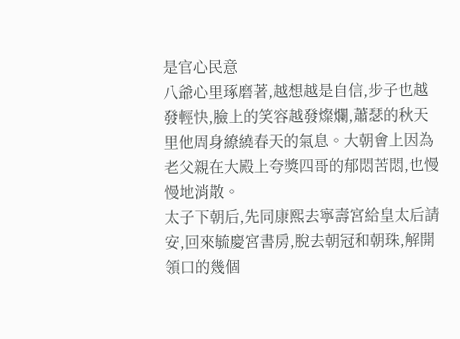是官心民意
八爺心里琢磨著,越想越是自信,步子也越發輕快,臉上的笑容越發燦爛,蕭瑟的秋天里他周身繚繞春天的氣息。大朝會上因為老父親在大殿上夸獎四哥的郁悶苦悶,也慢慢地消散。
太子下朝后,先同康熙去寧壽宮給皇太后請安,回來毓慶宮書房,脫去朝冠和朝珠,解開領口的幾個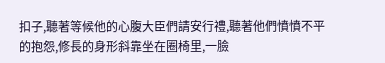扣子,聽著等候他的心腹大臣們請安行禮,聽著他們憤憤不平的抱怨,修長的身形斜靠坐在圈椅里,一臉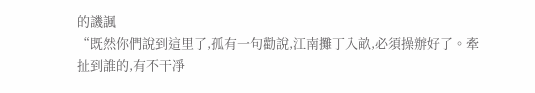的譏諷
“既然你們說到這里了,孤有一句勸說,江南攤丁入畝,必須操辦好了。牽扯到誰的,有不干凈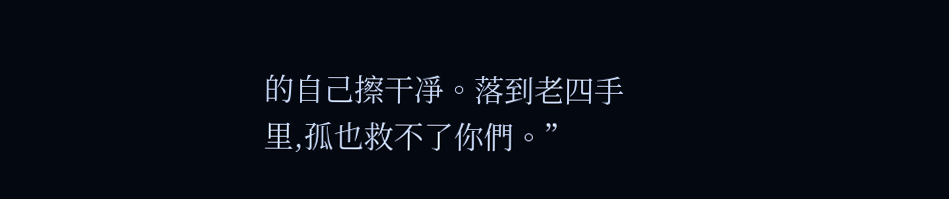的自己擦干凈。落到老四手里,孤也救不了你們。”